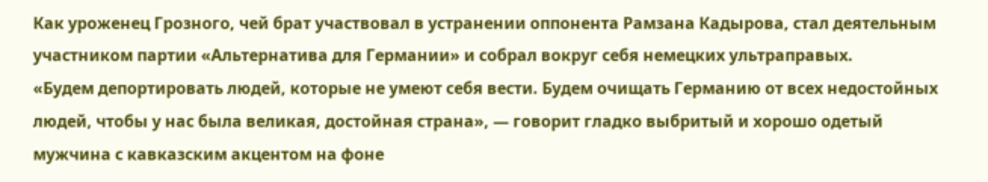Как уроженец Грозного, чей брат участвовал в устранении оппонента Рамзана Кадырова, стал деятельным участником партии «Альтернатива для Германии» и собрал вокруг себя немецких ультраправых.
«Будем депортировать людей, которые не умеют себя вести. Будем очищать Германию от всех недостойных людей, чтобы у нас была великая, достойная страна», — говорит гладко выбритый и хорошо одетый мужчина с кавказским акцентом на фоне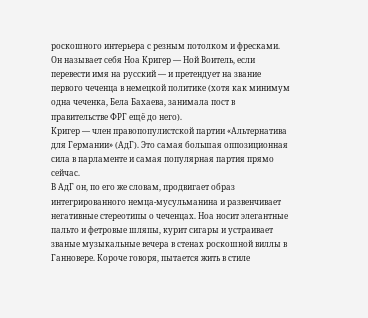роскошного интерьера с резным потолком и фресками.
Он называет себя Ноа Кригер — Ной Воитель, если перевести имя на русский — и претендует на звание первого чеченца в немецкой политике (хотя как минимум одна чеченка, Бела Бахаева, занимала пост в правительстве ФРГ ещё до него).
Кригер — член правопопулистской партии «Альтернатива для Германии» (АдГ). Это самая большая оппозиционная сила в парламенте и самая популярная партия прямо сейчас.
В АдГ он, по его же словам, продвигает образ интегрированного немца-мусульманина и развенчивает негативные стереотипы о чеченцах. Ноа носит элегантные пальто и фетровые шляпы, курит сигары и устраивает званые музыкальные вечера в стенах роскошной виллы в Ганновере. Короче говоря, пытается жить в стиле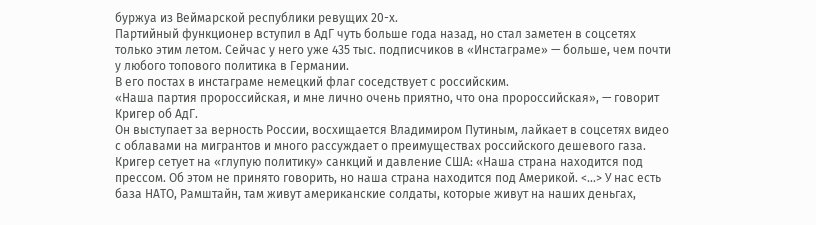буржуа из Веймарской республики ревущих 20-х.
Партийный функционер вступил в АдГ чуть больше года назад, но стал заметен в соцсетях только этим летом. Сейчас у него уже 435 тыс. подписчиков в «Инстаграме» — больше, чем почти у любого топового политика в Германии.
В его постах в инстаграме немецкий флаг соседствует с российским.
«Наша партия пророссийская, и мне лично очень приятно, что она пророссийская», — говорит Кригер об АдГ.
Он выступает за верность России, восхищается Владимиром Путиным, лайкает в соцсетях видео с облавами на мигрантов и много рассуждает о преимуществах российского дешевого газа. Кригер сетует на «глупую политику» санкций и давление США: «Наша страна находится под прессом. Об этом не принято говорить, но наша страна находится под Америкой. <...> У нас есть база НАТО, Рамштайн, там живут американские солдаты, которые живут на наших деньгах,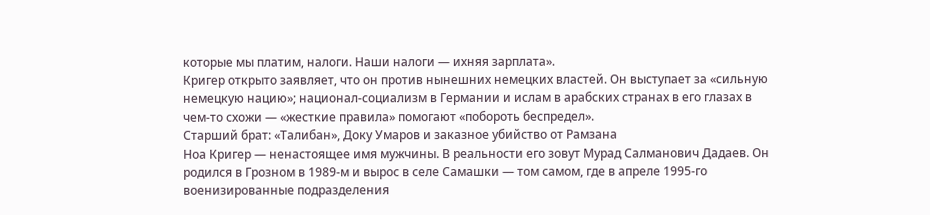которые мы платим, налоги. Наши налоги — ихняя зарплата».
Кригер открыто заявляет, что он против нынешних немецких властей. Он выступает за «сильную немецкую нацию»; национал-социализм в Германии и ислам в арабских странах в его глазах в чем-то схожи — «жесткие правила» помогают «побороть беспредел».
Старший брат: «Талибан», Доку Умаров и заказное убийство от Рамзана
Ноа Кригер — ненастоящее имя мужчины. В реальности его зовут Мурад Салманович Дадаев. Он родился в Грозном в 1989-м и вырос в селе Самашки — том самом, где в апреле 1995-го военизированные подразделения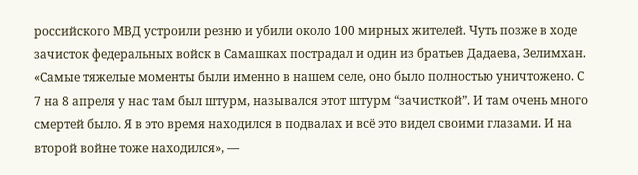российского МВД устроили резню и убили около 100 мирных жителей. Чуть позже в ходе зачисток федеральных войск в Самашках пострадал и один из братьев Дадаева, Зелимхан.
«Самые тяжелые моменты были именно в нашем селе, оно было полностью уничтожено. С 7 на 8 апреля у нас там был штурм, назывался этот штурм “зачисткой”. И там очень много смертей было. Я в это время находился в подвалах и всё это видел своими глазами. И на второй войне тоже находился», —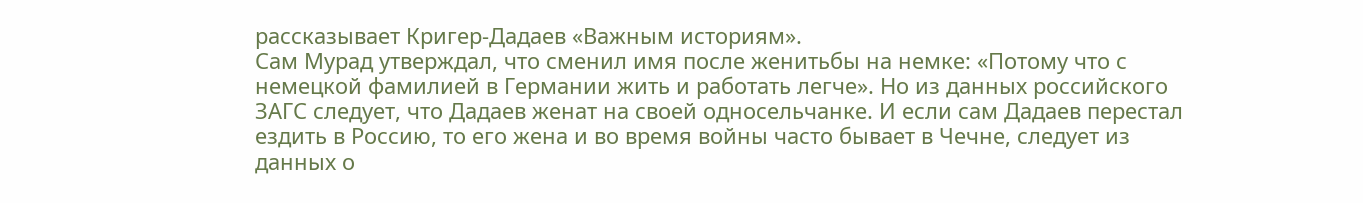рассказывает Кригер-Дадаев «Важным историям».
Сам Мурад утверждал, что сменил имя после женитьбы на немке: «Потому что с немецкой фамилией в Германии жить и работать легче». Но из данных российского ЗАГС следует, что Дадаев женат на своей односельчанке. И если сам Дадаев перестал ездить в Россию, то его жена и во время войны часто бывает в Чечне, следует из данных о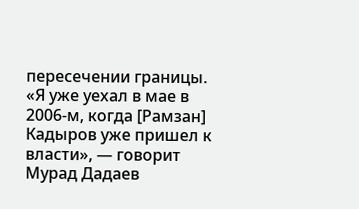пересечении границы.
«Я уже уехал в мае в 2006-м, когда [Рамзан] Кадыров уже пришел к власти», — говорит Мурад Дадаев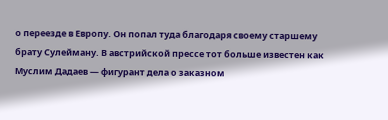о переезде в Европу. Он попал туда благодаря своему старшему брату Сулейману. В австрийской прессе тот больше известен как Муслим Дадаев — фигурант дела о заказном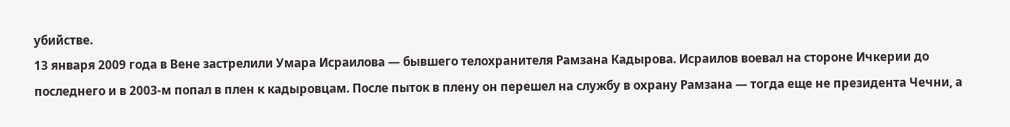убийстве.
13 января 2009 года в Вене застрелили Умара Исраилова — бывшего телохранителя Рамзана Кадырова. Исраилов воевал на стороне Ичкерии до последнего и в 2003-м попал в плен к кадыровцам. После пыток в плену он перешел на службу в охрану Рамзана — тогда еще не президента Чечни, а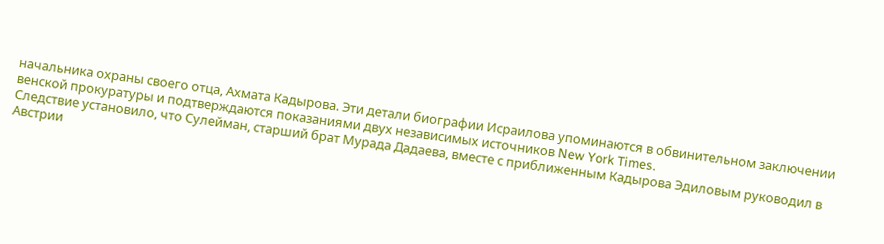начальника охраны своего отца, Ахмата Кадырова. Эти детали биографии Исраилова упоминаются в обвинительном заключении венской прокуратуры и подтверждаются показаниями двух независимых источников New York Times.
Следствие установило, что Сулейман, старший брат Мурада Дадаева, вместе с приближенным Кадырова Эдиловым руководил в Австрии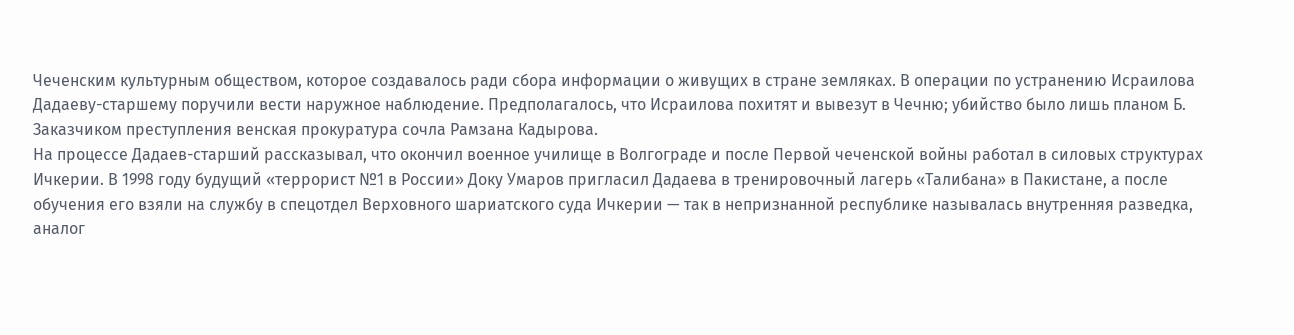Чеченским культурным обществом, которое создавалось ради сбора информации о живущих в стране земляках. В операции по устранению Исраилова Дадаеву-старшему поручили вести наружное наблюдение. Предполагалось, что Исраилова похитят и вывезут в Чечню; убийство было лишь планом Б. Заказчиком преступления венская прокуратура сочла Рамзана Кадырова.
На процессе Дадаев-старший рассказывал, что окончил военное училище в Волгограде и после Первой чеченской войны работал в силовых структурах Ичкерии. В 1998 году будущий «террорист №1 в России» Доку Умаров пригласил Дадаева в тренировочный лагерь «Талибана» в Пакистане, а после обучения его взяли на службу в спецотдел Верховного шариатского суда Ичкерии — так в непризнанной республике называлась внутренняя разведка, аналог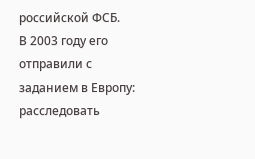российской ФСБ.
В 2003 году его отправили с заданием в Европу: расследовать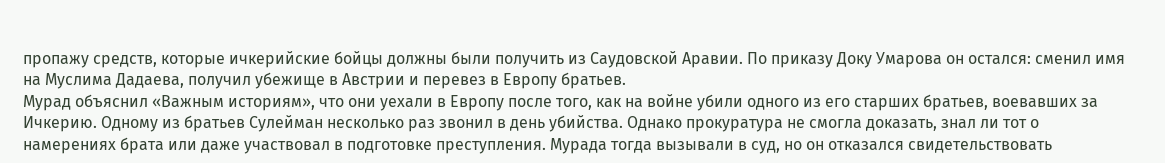пропажу средств, которые ичкерийские бойцы должны были получить из Саудовской Аравии. По приказу Доку Умарова он остался: сменил имя на Муслима Дадаева, получил убежище в Австрии и перевез в Европу братьев.
Мурад объяснил «Важным историям», что они уехали в Европу после того, как на войне убили одного из его старших братьев, воевавших за Ичкерию. Одному из братьев Сулейман несколько раз звонил в день убийства. Однако прокуратура не смогла доказать, знал ли тот о намерениях брата или даже участвовал в подготовке преступления. Мурада тогда вызывали в суд, но он отказался свидетельствовать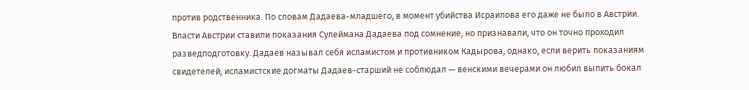против родственника. По словам Дадаева-младшего, в момент убийства Исраилова его даже не было в Австрии.
Власти Австрии ставили показания Сулеймана Дадаева под сомнение, но признавали, что он точно проходил разведподготовку. Дадаев называл себя исламистом и противником Кадырова, однако, если верить показаниям свидетелей, исламистские догматы Дадаев-старший не соблюдал — венскими вечерами он любил выпить бокал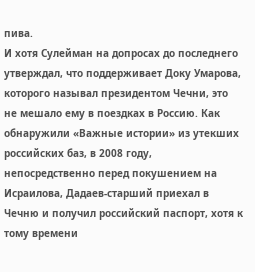пива.
И хотя Сулейман на допросах до последнего утверждал, что поддерживает Доку Умарова, которого называл президентом Чечни, это не мешало ему в поездках в Россию. Как обнаружили «Важные истории» из утекших российских баз, в 2008 году, непосредственно перед покушением на Исраилова, Дадаев-старший приехал в Чечню и получил российский паспорт, хотя к тому времени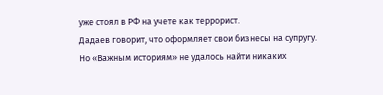уже стоял в РФ на учете как террорист.
Дадаев говорит, что оформляет свои бизнесы на супругу. Но «Важным историям» не удалось найти никаких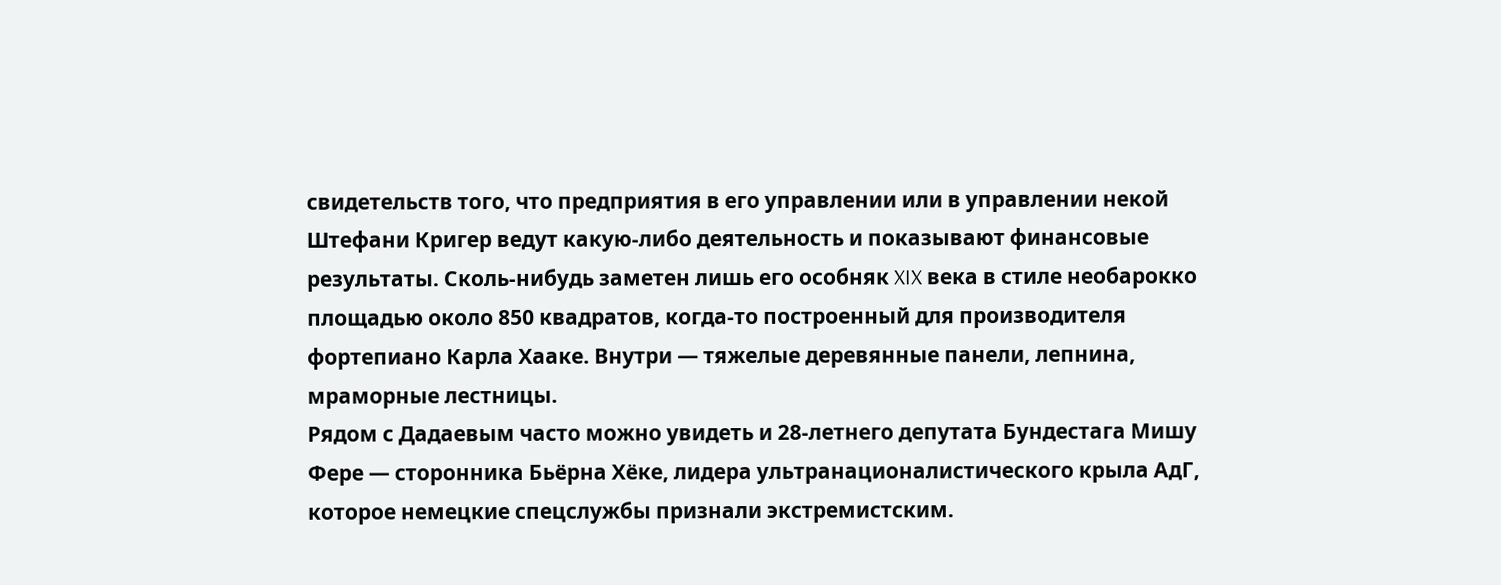свидетельств того, что предприятия в его управлении или в управлении некой Штефани Кригер ведут какую-либо деятельность и показывают финансовые результаты. Сколь-нибудь заметен лишь его особняк XIX века в стиле необарокко площадью около 850 квадратов, когда-то построенный для производителя фортепиано Карла Хааке. Внутри — тяжелые деревянные панели, лепнина, мраморные лестницы.
Рядом с Дадаевым часто можно увидеть и 28-летнего депутата Бундестага Мишу Фере — сторонника Бьёрна Хёке, лидера ультранационалистического крыла АдГ, которое немецкие спецслужбы признали экстремистским.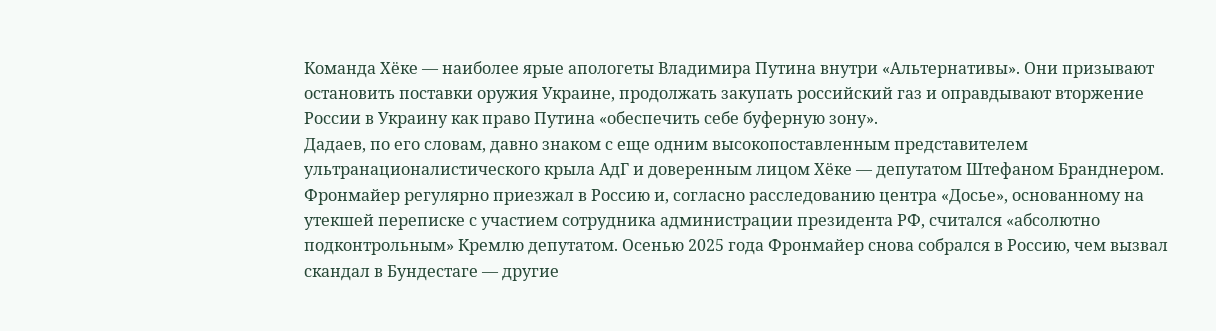Команда Хёке — наиболее ярые апологеты Владимира Путина внутри «Альтернативы». Они призывают остановить поставки оружия Украине, продолжать закупать российский газ и оправдывают вторжение России в Украину как право Путина «обеспечить себе буферную зону».
Дадаев, по его словам, давно знаком с еще одним высокопоставленным представителем ультранационалистического крыла АдГ и доверенным лицом Хёке — депутатом Штефаном Бранднером.
Фронмайер регулярно приезжал в Россию и, согласно расследованию центра «Досье», основанному на утекшей переписке с участием сотрудника администрации президента РФ, считался «абсолютно подконтрольным» Кремлю депутатом. Осенью 2025 года Фронмайер снова собрался в Россию, чем вызвал скандал в Бундестаге — другие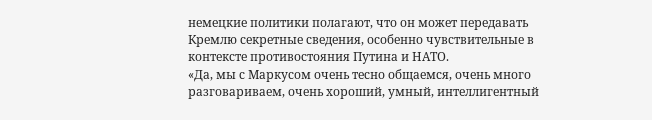немецкие политики полагают, что он может передавать Кремлю секретные сведения, особенно чувствительные в контексте противостояния Путина и НАТО.
«Да, мы с Маркусом очень тесно общаемся, очень много разговариваем, очень хороший, умный, интеллигентный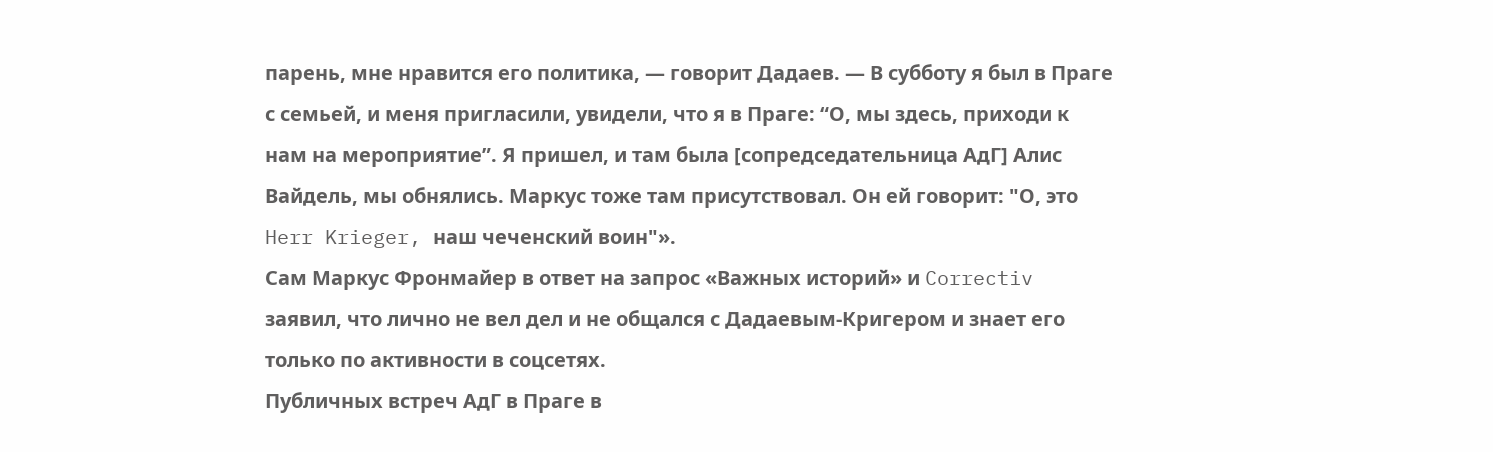парень, мне нравится его политика, — говорит Дадаев. — В субботу я был в Праге с семьей, и меня пригласили, увидели, что я в Праге: “О, мы здесь, приходи к нам на мероприятие”. Я пришел, и там была [сопредседательница АдГ] Алис Вайдель, мы обнялись. Маркус тоже там присутствовал. Он ей говорит: "О, это Herr Krieger, наш чеченский воин"».
Сам Маркус Фронмайер в ответ на запрос «Важных историй» и Correctiv заявил, что лично не вел дел и не общался с Дадаевым-Кригером и знает его только по активности в соцсетях.
Публичных встреч АдГ в Праге в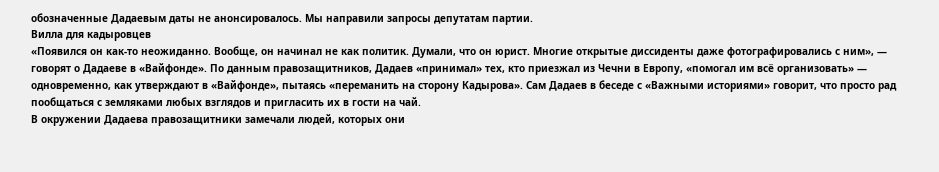обозначенные Дадаевым даты не анонсировалось. Мы направили запросы депутатам партии.
Вилла для кадыровцев
«Появился он как-то неожиданно. Вообще, он начинал не как политик. Думали, что он юрист. Многие открытые диссиденты даже фотографировались с ним», — говорят о Дадаеве в «Вайфонде». По данным правозащитников, Дадаев «принимал» тех, кто приезжал из Чечни в Европу, «помогал им всё организовать» — одновременно, как утверждают в «Вайфонде», пытаясь «переманить на сторону Кадырова». Сам Дадаев в беседе с «Важными историями» говорит, что просто рад пообщаться с земляками любых взглядов и пригласить их в гости на чай.
В окружении Дадаева правозащитники замечали людей, которых они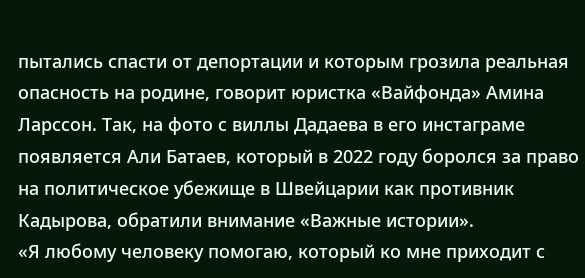пытались спасти от депортации и которым грозила реальная опасность на родине, говорит юристка «Вайфонда» Амина Ларссон. Так, на фото с виллы Дадаева в его инстаграме появляется Али Батаев, который в 2022 году боролся за право на политическое убежище в Швейцарии как противник Кадырова, обратили внимание «Важные истории».
«Я любому человеку помогаю, который ко мне приходит с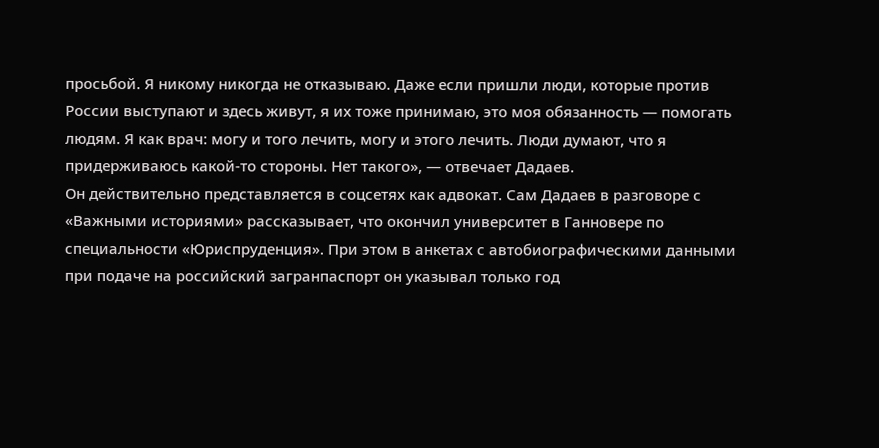просьбой. Я никому никогда не отказываю. Даже если пришли люди, которые против России выступают и здесь живут, я их тоже принимаю, это моя обязанность — помогать людям. Я как врач: могу и того лечить, могу и этого лечить. Люди думают, что я придерживаюсь какой-то стороны. Нет такого», — отвечает Дадаев.
Он действительно представляется в соцсетях как адвокат. Сам Дадаев в разговоре с «Важными историями» рассказывает, что окончил университет в Ганновере по специальности «Юриспруденция». При этом в анкетах с автобиографическими данными при подаче на российский загранпаспорт он указывал только год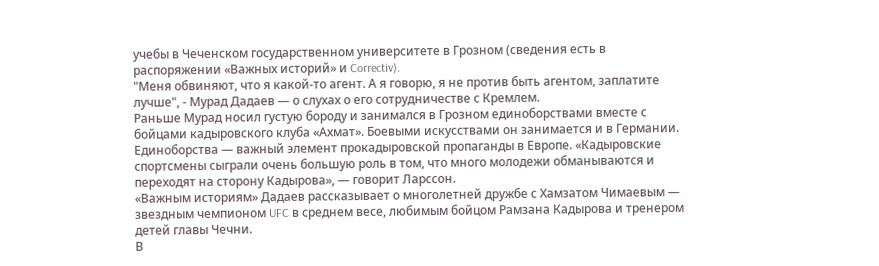учебы в Чеченском государственном университете в Грозном (сведения есть в распоряжении «Важных историй» и Correctiv).
"Меня обвиняют, что я какой-то агент. А я говорю, я не против быть агентом, заплатите лучше", - Мурад Дадаев — о слухах о его сотрудничестве с Кремлем.
Раньше Мурад носил густую бороду и занимался в Грозном единоборствами вместе с бойцами кадыровского клуба «Ахмат». Боевыми искусствами он занимается и в Германии. Единоборства — важный элемент прокадыровской пропаганды в Европе. «Кадыровские спортсмены сыграли очень большую роль в том, что много молодежи обманываются и переходят на сторону Кадырова», — говорит Ларссон.
«Важным историям» Дадаев рассказывает о многолетней дружбе с Хамзатом Чимаевым — звездным чемпионом UFC в среднем весе, любимым бойцом Рамзана Кадырова и тренером детей главы Чечни.
В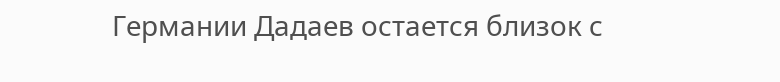Германии Дадаев остается близок с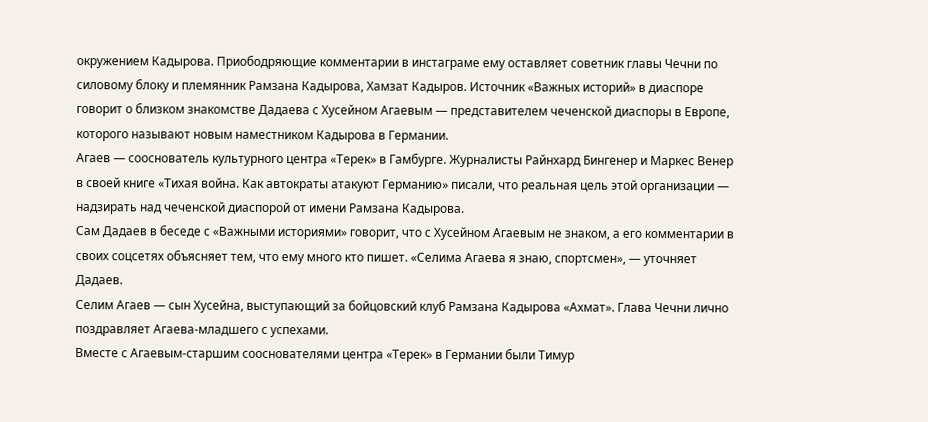окружением Кадырова. Приободряющие комментарии в инстаграме ему оставляет советник главы Чечни по силовому блоку и племянник Рамзана Кадырова, Хамзат Кадыров. Источник «Важных историй» в диаспоре говорит о близком знакомстве Дадаева с Хусейном Агаевым — представителем чеченской диаспоры в Европе, которого называют новым наместником Кадырова в Германии.
Агаев — сооснователь культурного центра «Терек» в Гамбурге. Журналисты Райнхард Бингенер и Маркес Венер в своей книге «Тихая война. Как автократы атакуют Германию» писали, что реальная цель этой организации — надзирать над чеченской диаспорой от имени Рамзана Кадырова.
Сам Дадаев в беседе с «Важными историями» говорит, что с Хусейном Агаевым не знаком, а его комментарии в своих соцсетях объясняет тем, что ему много кто пишет. «Селима Агаева я знаю, спортсмен», — уточняет Дадаев.
Селим Агаев — сын Хусейна, выступающий за бойцовский клуб Рамзана Кадырова «Ахмат». Глава Чечни лично поздравляет Агаева-младшего с успехами.
Вместе с Агаевым-старшим сооснователями центра «Терек» в Германии были Тимур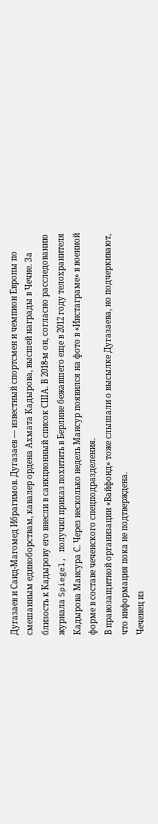Дугазаев и Саид-Магомед Ибрагимов. Дугазаев — известный спортсмен и чемпион Европы по смешанным единоборствам, кавалер ордена Ахмата Кадырова, высшей награды в Чечне. За близость к Кадырову его внесли в санкционный список США. В 2018-м он, согласно расследованию журнала Spiegel, получил приказ похитить в Берлине бежавшего еще в 2012 году телохранителя Кадырова Мансура С. Через несколько недель Мансур появился на фото в «Инстаграме» в военной форме в составе чеченского спецподразделения.
В правозащитной организации «Вайфонд» тоже слышали о высылке Дугазаева, но подчеркивают, что информация пока не подтверждена.
Чеченец из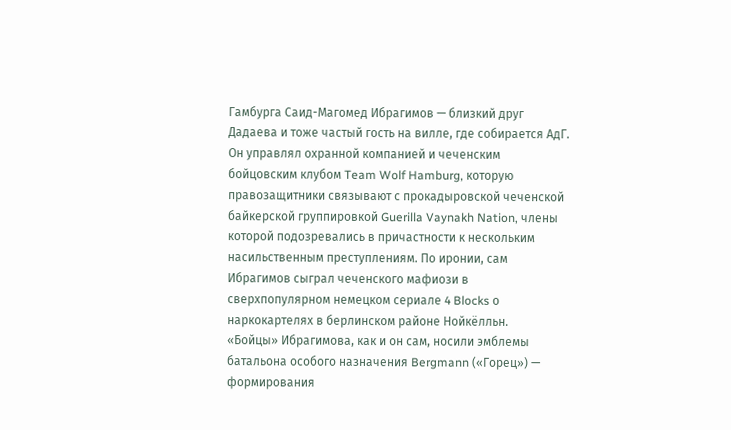Гамбурга Саид-Магомед Ибрагимов — близкий друг Дадаева и тоже частый гость на вилле, где собирается АдГ. Он управлял охранной компанией и чеченским бойцовским клубом Team Wolf Hamburg, которую правозащитники связывают с прокадыровской чеченской байкерской группировкой Guerilla Vaynakh Nation, члены которой подозревались в причастности к нескольким насильственным преступлениям. По иронии, сам Ибрагимов сыграл чеченского мафиози в сверхпопулярном немецком сериале 4 Blocks о наркокартелях в берлинском районе Нойкёлльн.
«Бойцы» Ибрагимова, как и он сам, носили эмблемы батальона особого назначения Bergmann («Горец») — формирования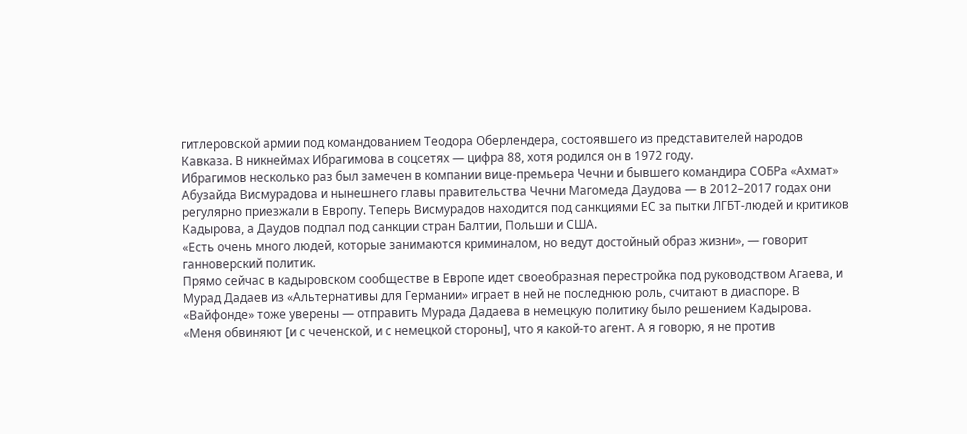гитлеровской армии под командованием Теодора Оберлендера, состоявшего из представителей народов Кавказа. В никнеймах Ибрагимова в соцсетях — цифра 88, хотя родился он в 1972 году.
Ибрагимов несколько раз был замечен в компании вице-премьера Чечни и бывшего командира СОБРа «Ахмат» Абузайда Висмурадова и нынешнего главы правительства Чечни Магомеда Даудова — в 2012–2017 годах они регулярно приезжали в Европу. Теперь Висмурадов находится под санкциями ЕС за пытки ЛГБТ-людей и критиков Кадырова, а Даудов подпал под санкции стран Балтии, Польши и США.
«Есть очень много людей, которые занимаются криминалом, но ведут достойный образ жизни», — говорит ганноверский политик.
Прямо сейчас в кадыровском сообществе в Европе идет своеобразная перестройка под руководством Агаева, и Мурад Дадаев из «Альтернативы для Германии» играет в ней не последнюю роль, считают в диаспоре. В «Вайфонде» тоже уверены — отправить Мурада Дадаева в немецкую политику было решением Кадырова.
«Меня обвиняют [и с чеченской, и с немецкой стороны], что я какой-то агент. А я говорю, я не против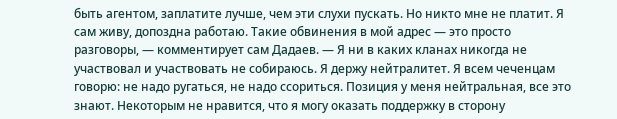быть агентом, заплатите лучше, чем эти слухи пускать. Но никто мне не платит. Я сам живу, допоздна работаю. Такие обвинения в мой адрес — это просто разговоры, — комментирует сам Дадаев. — Я ни в каких кланах никогда не участвовал и участвовать не собираюсь. Я держу нейтралитет. Я всем чеченцам говорю: не надо ругаться, не надо ссориться. Позиция у меня нейтральная, все это знают. Некоторым не нравится, что я могу оказать поддержку в сторону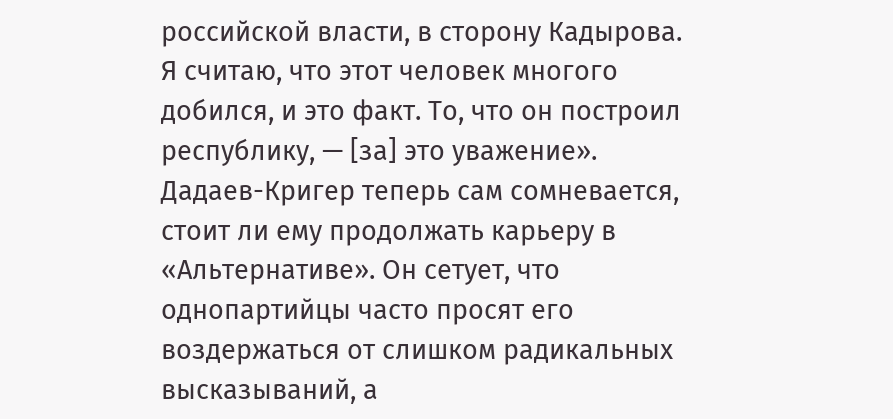российской власти, в сторону Кадырова. Я считаю, что этот человек многого добился, и это факт. То, что он построил республику, — [за] это уважение».
Дадаев-Кригер теперь сам сомневается, стоит ли ему продолжать карьеру в «Альтернативе». Он сетует, что однопартийцы часто просят его воздержаться от слишком радикальных высказываний, а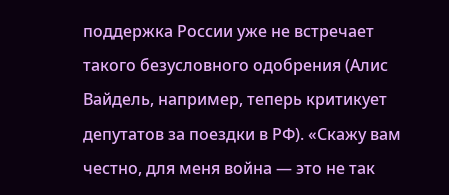поддержка России уже не встречает такого безусловного одобрения (Алис Вайдель, например, теперь критикует депутатов за поездки в РФ). «Скажу вам честно, для меня война — это не так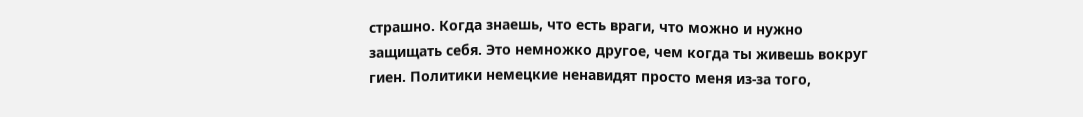страшно. Когда знаешь, что есть враги, что можно и нужно защищать себя. Это немножко другое, чем когда ты живешь вокруг гиен. Политики немецкие ненавидят просто меня из-за того,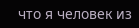что я человек из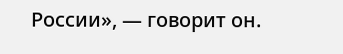России», — говорит он.